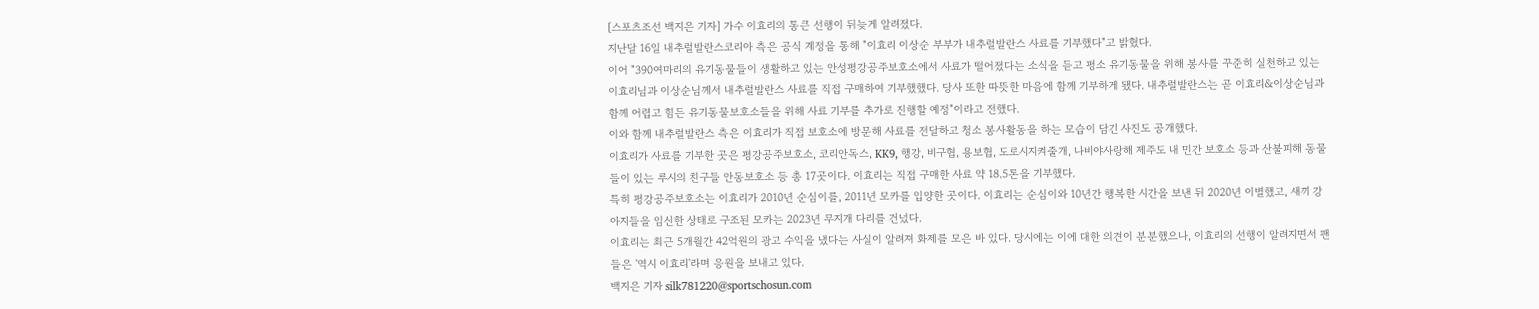[스포츠조선 백지은 기자] 가수 이효리의 통큰 선행이 뒤늦게 알려졌다.
지난달 16일 내추럴발란스코리아 측은 공식 계정을 통해 "이효리 이상순 부부가 내추럴발란스 사료를 기부했다"고 밝혔다.
이어 "390여마리의 유기동물들이 생활하고 있는 안성평강공주보호소에서 사료가 떨어졌다는 소식을 듣고 평소 유기동물을 위해 봉사를 꾸준히 실천하고 있는 이효리님과 이상순님께서 내추럴발란스 사료를 직접 구매하여 기부했했다. 당사 또한 따뜻한 마음에 함께 기부하게 됐다. 내추럴발란스는 곧 이효리&이상순님과 함께 어렵고 힘든 유기동물보호소들을 위해 사료 기부를 추가로 진행할 예정"이라고 전했다.
이와 함께 내추럴발란스 측은 이효리가 직접 보호소에 방문해 사료를 전달하고 청소 봉사활동을 하는 모습이 담긴 사진도 공개했다.
이효리가 사료를 기부한 곳은 평강공주보호소, 코리안독스, KK9, 행강, 비구협, 용보협, 도로시지켜줄개, 나비야사랑해 제주도 내 민간 보호소 등과 산불피해 동물들이 있는 루시의 친구들 안동보호소 등 총 17곳이다. 이효리는 직접 구매한 사료 약 18.5톤을 기부했다.
특히 평강공주보호소는 이효리가 2010년 순심이를, 2011년 모카를 입양한 곳이다. 이효리는 순심이와 10년간 행복한 시간을 보낸 뒤 2020년 이별했고, 새끼 강아지들을 임신한 상태로 구조된 모카는 2023년 무지개 다리를 건넜다.
이효리는 최근 5개월간 42억원의 광고 수익을 냈다는 사실이 알려져 화제를 모은 바 있다. 당시에는 이에 대한 의견이 분분했으나, 이효리의 선행이 알려지면서 팬들은 '역시 이효리'라며 응원을 보내고 있다.
백지은 기자 silk781220@sportschosun.com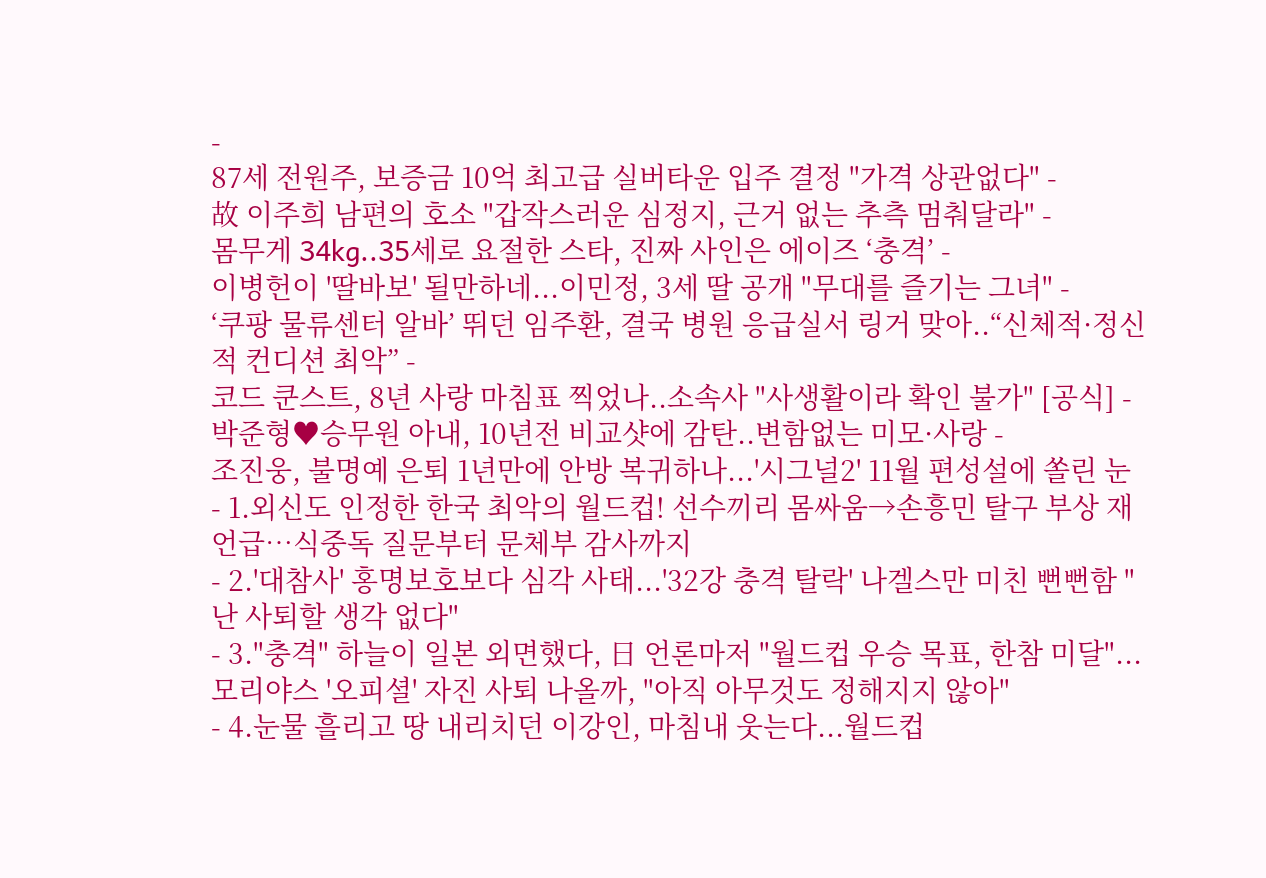-
87세 전원주, 보증금 10억 최고급 실버타운 입주 결정 "가격 상관없다" -
故 이주희 남편의 호소 "갑작스러운 심정지, 근거 없는 추측 멈춰달라" -
몸무게 34kg..35세로 요절한 스타, 진짜 사인은 에이즈 ‘충격’ -
이병헌이 '딸바보' 될만하네...이민정, 3세 딸 공개 "무대를 즐기는 그녀" -
‘쿠팡 물류센터 알바’ 뛰던 임주환, 결국 병원 응급실서 링거 맞아..“신체적·정신적 컨디션 최악” -
코드 쿤스트, 8년 사랑 마침표 찍었나..소속사 "사생활이라 확인 불가" [공식] -
박준형♥승무원 아내, 10년전 비교샷에 감탄..변함없는 미모·사랑 -
조진웅, 불명예 은퇴 1년만에 안방 복귀하나...'시그널2' 11월 편성설에 쏠린 눈
- 1.외신도 인정한 한국 최악의 월드컵! 선수끼리 몸싸움→손흥민 탈구 부상 재언급…식중독 질문부터 문체부 감사까지
- 2.'대참사' 홍명보호보다 심각 사태...'32강 충격 탈락' 나겔스만 미친 뻔뻔함 "난 사퇴할 생각 없다"
- 3."충격" 하늘이 일본 외면했다, 日 언론마저 "월드컵 우승 목표, 한참 미달"...모리야스 '오피셜' 자진 사퇴 나올까, "아직 아무것도 정해지지 않아"
- 4.눈물 흘리고 땅 내리치던 이강인, 마침내 웃는다...월드컵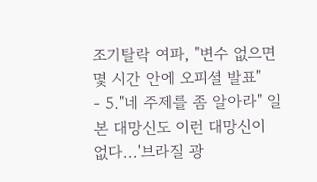조기탈락 여파, "변수 없으면 몇 시간 안에 오피셜 발표"
- 5."네 주제를 좀 알아라" 일본 대망신도 이런 대망신이 없다...'브라질 광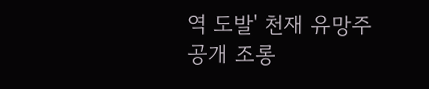역 도발' 천재 유망주 공개 조롱